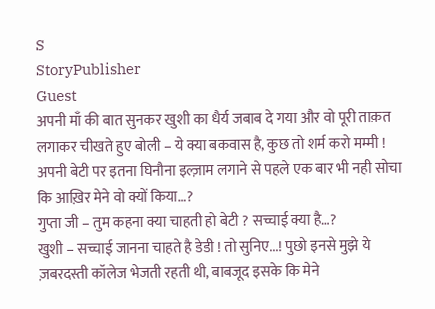S
StoryPublisher
Guest
अपनी माँ की बात सुनकर खुशी का धैर्य जबाब दे गया और वो पूरी ताक़त लगाकर चीखते हुए बोली – ये क्या बकवास है, कुछ तो शर्म करो मम्मी ! अपनी बेटी पर इतना घिनौना इल्ज़ाम लगाने से पहले एक बार भी नही सोचा कि आख़िर मेने वो क्यों किया…?
गुप्ता जी – तुम कहना क्या चाहती हो बेटी ? सच्चाई क्या है…?
खुशी – सच्चाई जानना चाहते है डेडी ! तो सुनिए...! पुछो इनसे मुझे ये ज़बरदस्ती कॉलेज भेजती रहती थी, बाबजूद इसके कि मेने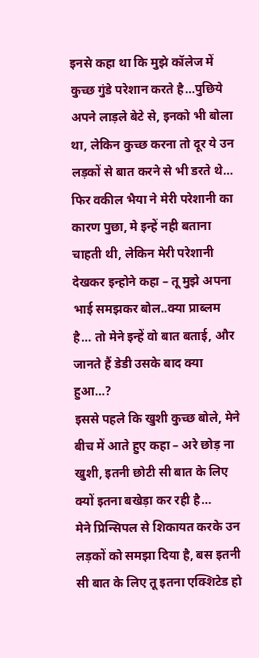इनसे कहा था कि मुझे कॉलेज में कुच्छ गुंडे परेशान करते है…पुछिये अपने लाड़ले बेटे से, इनको भी बोला था, लेकिन कुच्छ करना तो दूर ये उन लड़कों से बात करने से भी डरते थे…
फिर वकील भैया ने मेरी परेशानी का कारण पुछा, मे इन्हें नही बताना चाहती थी, लेकिन मेरी परेशानी देखकर इन्होने कहा – तू मुझे अपना भाई समझकर बोल..क्या प्राब्लम है… तो मेने इन्हें वो बात बताई, और जानते हैं डेडी उसके बाद क्या हुआ…?
इससे पहले कि खुशी कुच्छ बोले, मेने बीच में आते हुए कहा – अरे छोड़ ना खुशी, इतनी छोटी सी बात के लिए क्यों इतना बखेड़ा कर रही है…
मेने प्रिन्सिपल से शिकायत करके उन लड़कों को समझा दिया है, बस इतनी सी बात के लिए तू इतना एक्शिटेड हो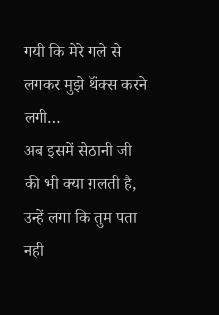गयी कि मेरे गले से लगकर मुझे थॅंक्स करने लगी…
अब इसमें सेठानी जी की भी क्या ग़लती है, उन्हें लगा कि तुम पता नही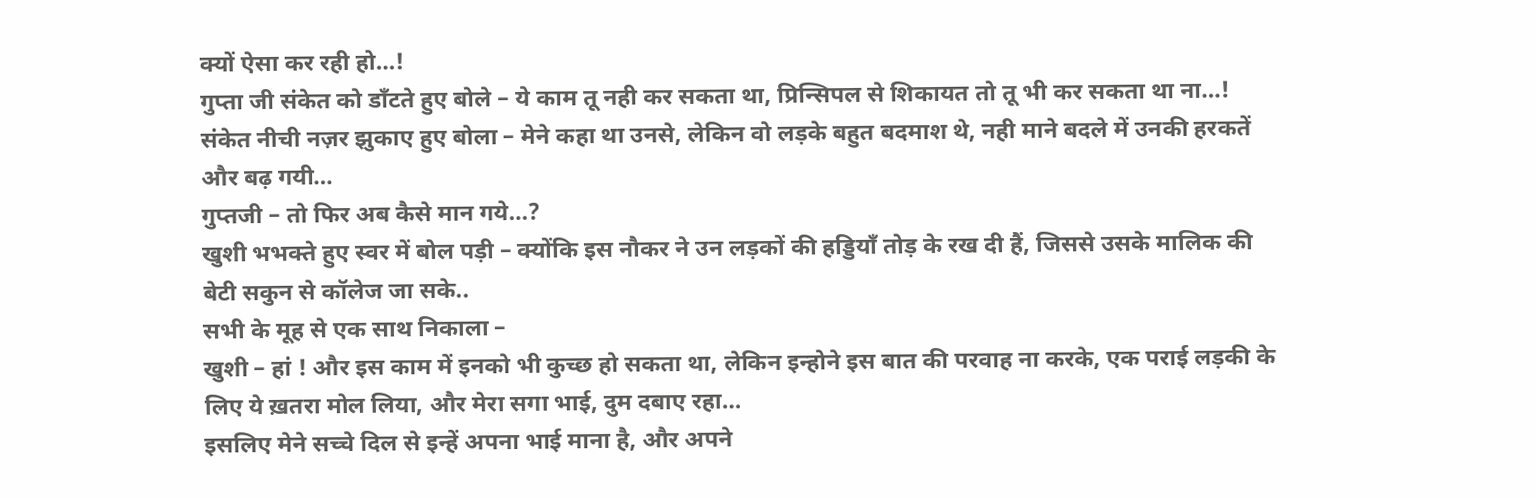क्यों ऐसा कर रही हो…!
गुप्ता जी संकेत को डाँटते हुए बोले – ये काम तू नही कर सकता था, प्रिन्सिपल से शिकायत तो तू भी कर सकता था ना…!
संकेत नीची नज़र झुकाए हुए बोला – मेने कहा था उनसे, लेकिन वो लड़के बहुत बदमाश थे, नही माने बदले में उनकी हरकतें और बढ़ गयी…
गुप्तजी – तो फिर अब कैसे मान गये…?
खुशी भभक्ते हुए स्वर में बोल पड़ी – क्योंकि इस नौकर ने उन लड़कों की हड्डियाँ तोड़ के रख दी हैं, जिससे उसके मालिक की बेटी सकुन से कॉलेज जा सके..
सभी के मूह से एक साथ निकाला –
खुशी – हां ! और इस काम में इनको भी कुच्छ हो सकता था, लेकिन इन्होने इस बात की परवाह ना करके, एक पराई लड़की के लिए ये ख़तरा मोल लिया, और मेरा सगा भाई, दुम दबाए रहा…
इसलिए मेने सच्चे दिल से इन्हें अपना भाई माना है, और अपने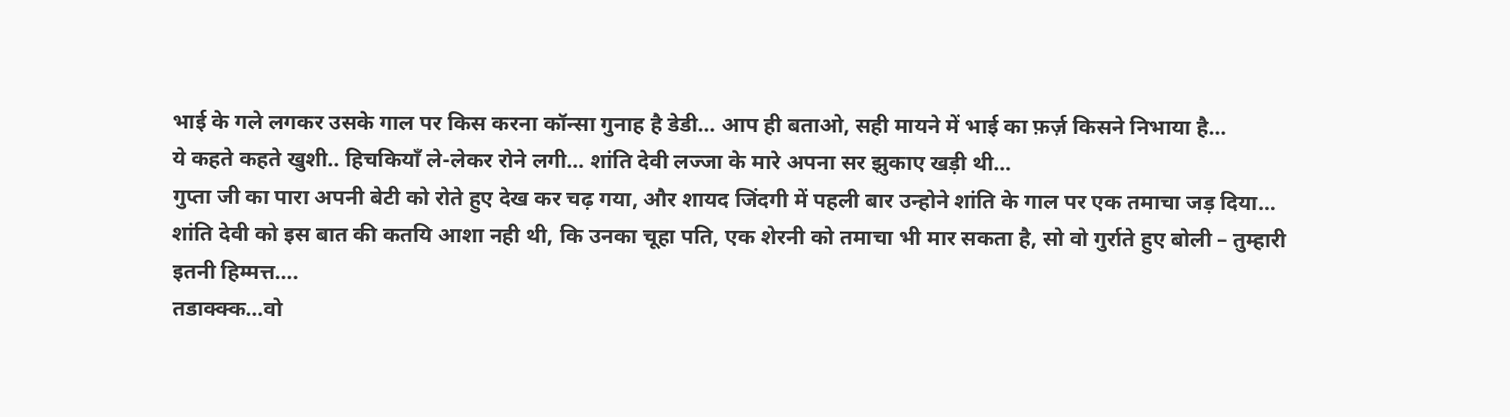भाई के गले लगकर उसके गाल पर किस करना कॉन्सा गुनाह है डेडी… आप ही बताओ, सही मायने में भाई का फ़र्ज़ किसने निभाया है…
ये कहते कहते खुशी.. हिचकियाँ ले-लेकर रोने लगी… शांति देवी लज्जा के मारे अपना सर झुकाए खड़ी थी…
गुप्ता जी का पारा अपनी बेटी को रोते हुए देख कर चढ़ गया, और शायद जिंदगी में पहली बार उन्होने शांति के गाल पर एक तमाचा जड़ दिया…
शांति देवी को इस बात की कतयि आशा नही थी, कि उनका चूहा पति, एक शेरनी को तमाचा भी मार सकता है, सो वो गुर्राते हुए बोली – तुम्हारी इतनी हिम्मत्त….
तडाक्क्क…वो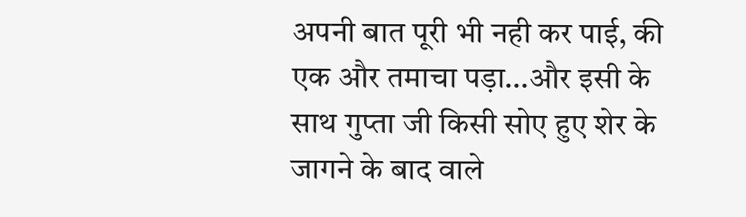अपनी बात पूरी भी नही कर पाई, की एक और तमाचा पड़ा…और इसी के साथ गुप्ता जी किसी सोए हुए शेर के जागने के बाद वाले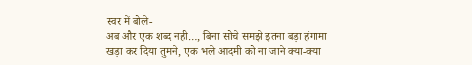स्वर में बोले-
अब और एक शब्द नही…, बिना सोचे समझे इतना बड़ा हंगामा खड़ा कर दिया तुमने, एक भले आदमी को ना जाने क्या-क्या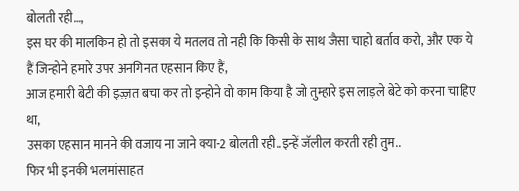बोलती रही…,
इस घर की मालकिन हो तो इसका ये मतलव तो नही कि किसी के साथ जैसा चाहो बर्ताव करो, और एक ये हैं जिन्होने हमारे उपर अनगिनत एहसान किए हैं,
आज हमारी बेटी की इज़्ज़त बचा कर तो इन्होने वो काम किया है जो तुम्हारे इस लाड़ले बेटे को करना चाहिए था,
उसका एहसान मानने की वजाय ना जाने क्या-2 बोलती रही..इन्हें जॅलील करती रही तुम..
फिर भी इनकी भलमांसाहत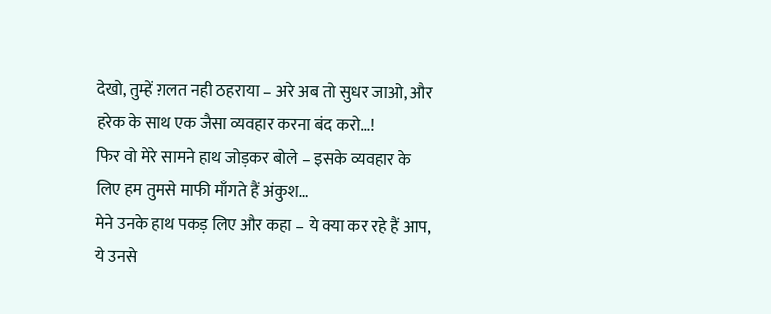देखो, तुम्हें ग़लत नही ठहराया – अरे अब तो सुधर जाओ, और हरेक के साथ एक जैसा व्यवहार करना बंद करो…!
फिर वो मेरे सामने हाथ जोड़कर बोले – इसके व्यवहार के लिए हम तुमसे माफी माँगते हैं अंकुश…
मेने उनके हाथ पकड़ लिए और कहा – ये क्या कर रहे हैं आप, ये उनसे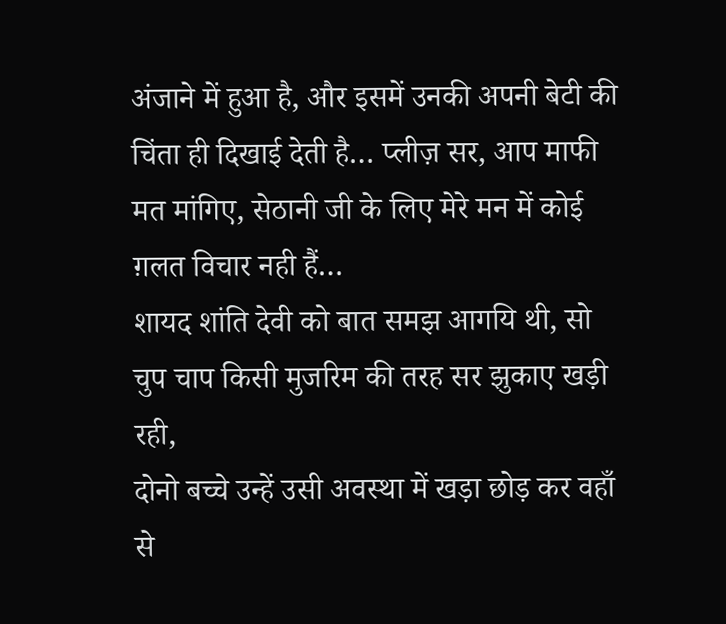अंजाने में हुआ है, और इसमें उनकी अपनी बेटी की चिंता ही दिखाई देती है… प्लीज़ सर, आप माफी मत मांगिए, सेठानी जी के लिए मेरे मन में कोई ग़लत विचार नही हैं…
शायद शांति देवी को बात समझ आगयि थी, सो चुप चाप किसी मुजरिम की तरह सर झुकाए खड़ी रही,
दोनो बच्चे उन्हें उसी अवस्था में खड़ा छोड़ कर वहाँ से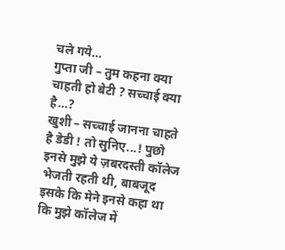चले गये…
गुप्ता जी – तुम कहना क्या चाहती हो बेटी ? सच्चाई क्या है…?
खुशी – सच्चाई जानना चाहते है डेडी ! तो सुनिए...! पुछो इनसे मुझे ये ज़बरदस्ती कॉलेज भेजती रहती थी, बाबजूद इसके कि मेने इनसे कहा था कि मुझे कॉलेज में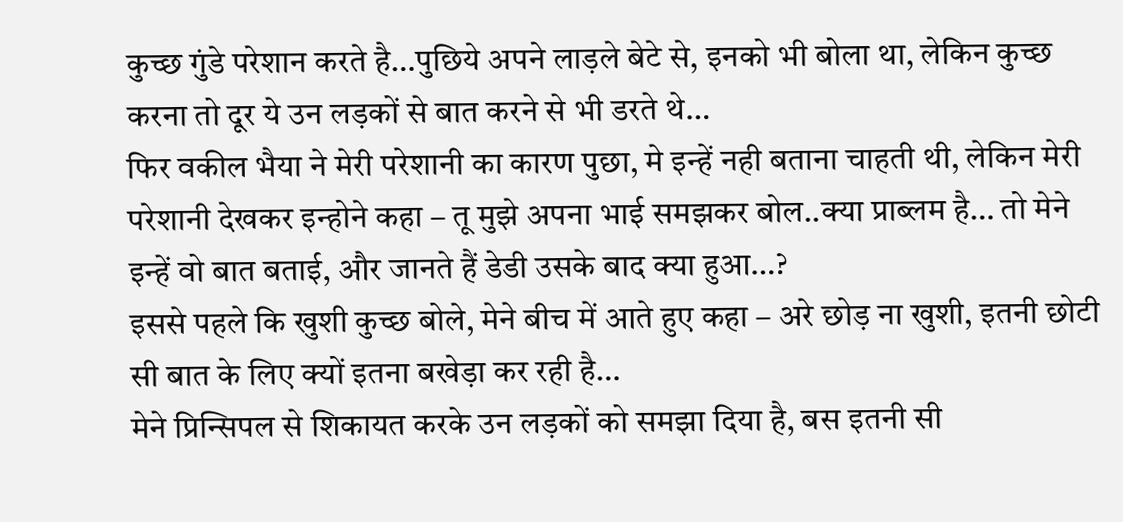कुच्छ गुंडे परेशान करते है…पुछिये अपने लाड़ले बेटे से, इनको भी बोला था, लेकिन कुच्छ करना तो दूर ये उन लड़कों से बात करने से भी डरते थे…
फिर वकील भैया ने मेरी परेशानी का कारण पुछा, मे इन्हें नही बताना चाहती थी, लेकिन मेरी परेशानी देखकर इन्होने कहा – तू मुझे अपना भाई समझकर बोल..क्या प्राब्लम है… तो मेने इन्हें वो बात बताई, और जानते हैं डेडी उसके बाद क्या हुआ…?
इससे पहले कि खुशी कुच्छ बोले, मेने बीच में आते हुए कहा – अरे छोड़ ना खुशी, इतनी छोटी सी बात के लिए क्यों इतना बखेड़ा कर रही है…
मेने प्रिन्सिपल से शिकायत करके उन लड़कों को समझा दिया है, बस इतनी सी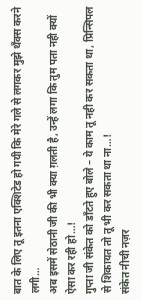बात के लिए तू इतना एक्शिटेड हो गयी कि मेरे गले से लगकर मुझे थॅंक्स करने लगी…
अब इसमें सेठानी जी की भी क्या ग़लती है, उन्हें लगा कि तुम पता नही क्यों ऐसा कर रही हो…!
गुप्ता जी संकेत को डाँटते हुए बोले – ये काम तू नही कर सकता था, प्रिन्सिपल से शिकायत तो तू भी कर सकता था ना…!
संकेत नीची नज़र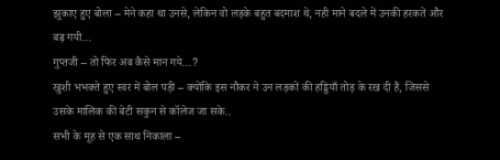झुकाए हुए बोला – मेने कहा था उनसे, लेकिन वो लड़के बहुत बदमाश थे, नही माने बदले में उनकी हरकतें और बढ़ गयी…
गुप्तजी – तो फिर अब कैसे मान गये…?
खुशी भभक्ते हुए स्वर में बोल पड़ी – क्योंकि इस नौकर ने उन लड़कों की हड्डियाँ तोड़ के रख दी हैं, जिससे उसके मालिक की बेटी सकुन से कॉलेज जा सके..
सभी के मूह से एक साथ निकाला –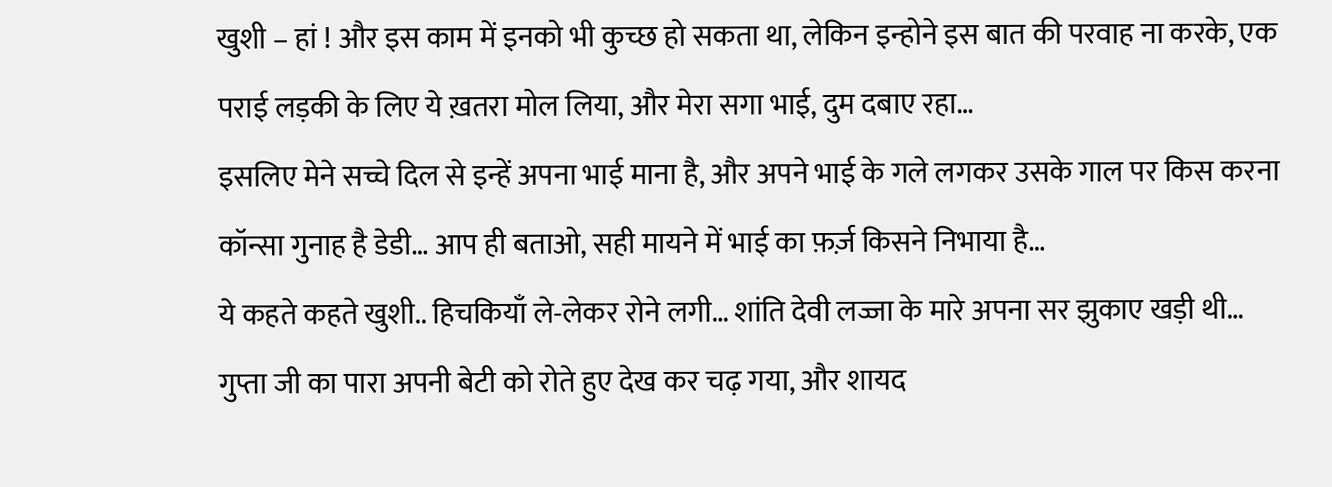खुशी – हां ! और इस काम में इनको भी कुच्छ हो सकता था, लेकिन इन्होने इस बात की परवाह ना करके, एक पराई लड़की के लिए ये ख़तरा मोल लिया, और मेरा सगा भाई, दुम दबाए रहा…
इसलिए मेने सच्चे दिल से इन्हें अपना भाई माना है, और अपने भाई के गले लगकर उसके गाल पर किस करना कॉन्सा गुनाह है डेडी… आप ही बताओ, सही मायने में भाई का फ़र्ज़ किसने निभाया है…
ये कहते कहते खुशी.. हिचकियाँ ले-लेकर रोने लगी… शांति देवी लज्जा के मारे अपना सर झुकाए खड़ी थी…
गुप्ता जी का पारा अपनी बेटी को रोते हुए देख कर चढ़ गया, और शायद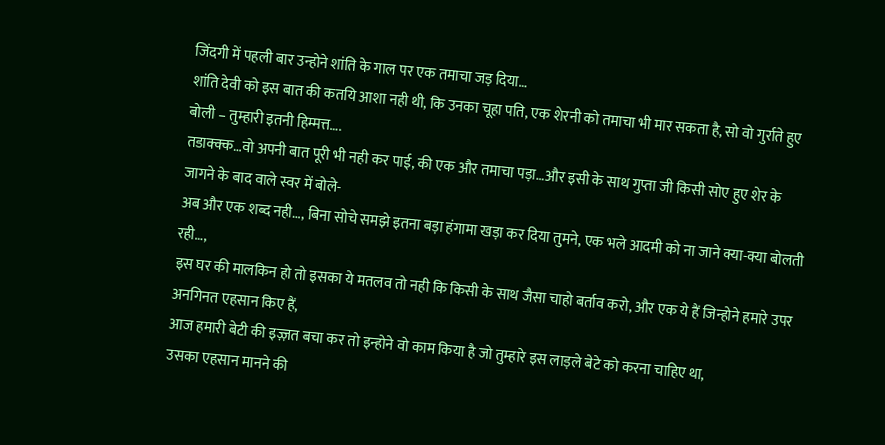जिंदगी में पहली बार उन्होने शांति के गाल पर एक तमाचा जड़ दिया…
शांति देवी को इस बात की कतयि आशा नही थी, कि उनका चूहा पति, एक शेरनी को तमाचा भी मार सकता है, सो वो गुर्राते हुए बोली – तुम्हारी इतनी हिम्मत्त….
तडाक्क्क…वो अपनी बात पूरी भी नही कर पाई, की एक और तमाचा पड़ा…और इसी के साथ गुप्ता जी किसी सोए हुए शेर के जागने के बाद वाले स्वर में बोले-
अब और एक शब्द नही…, बिना सोचे समझे इतना बड़ा हंगामा खड़ा कर दिया तुमने, एक भले आदमी को ना जाने क्या-क्या बोलती रही…,
इस घर की मालकिन हो तो इसका ये मतलव तो नही कि किसी के साथ जैसा चाहो बर्ताव करो, और एक ये हैं जिन्होने हमारे उपर अनगिनत एहसान किए हैं,
आज हमारी बेटी की इज़्ज़त बचा कर तो इन्होने वो काम किया है जो तुम्हारे इस लाड़ले बेटे को करना चाहिए था,
उसका एहसान मानने की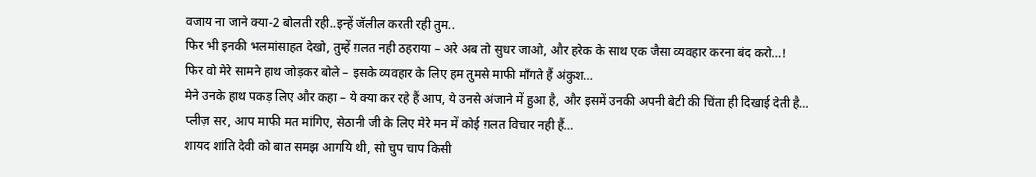वजाय ना जाने क्या-2 बोलती रही..इन्हें जॅलील करती रही तुम..
फिर भी इनकी भलमांसाहत देखो, तुम्हें ग़लत नही ठहराया – अरे अब तो सुधर जाओ, और हरेक के साथ एक जैसा व्यवहार करना बंद करो…!
फिर वो मेरे सामने हाथ जोड़कर बोले – इसके व्यवहार के लिए हम तुमसे माफी माँगते हैं अंकुश…
मेने उनके हाथ पकड़ लिए और कहा – ये क्या कर रहे हैं आप, ये उनसे अंजाने में हुआ है, और इसमें उनकी अपनी बेटी की चिंता ही दिखाई देती है… प्लीज़ सर, आप माफी मत मांगिए, सेठानी जी के लिए मेरे मन में कोई ग़लत विचार नही हैं…
शायद शांति देवी को बात समझ आगयि थी, सो चुप चाप किसी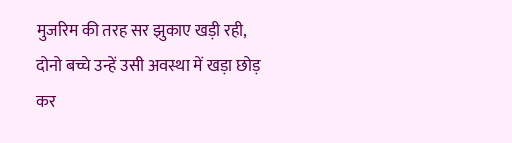मुजरिम की तरह सर झुकाए खड़ी रही,
दोनो बच्चे उन्हें उसी अवस्था में खड़ा छोड़ कर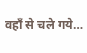वहाँ से चले गये…